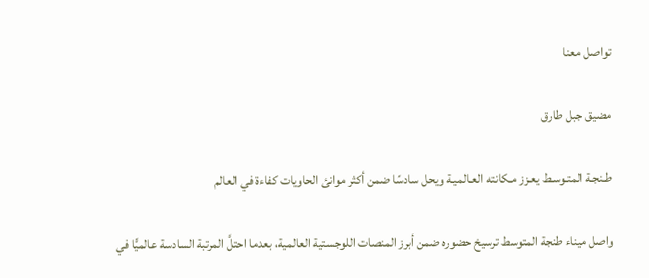تواصل معنا

مضيق جبل طارق

طـنجـة المتـوسـط يعـزز مـكانته العـالميـة ويحل سادسًا ضمن أكثر موانئ الحاويات كفاءة في العالم

واصل ميناء طنجة المتوسط ترسيخ حضوره ضمن أبرز المنصات اللوجستية العالمية، بعدما احتلَّ المرتبة السادسة عالميًّا في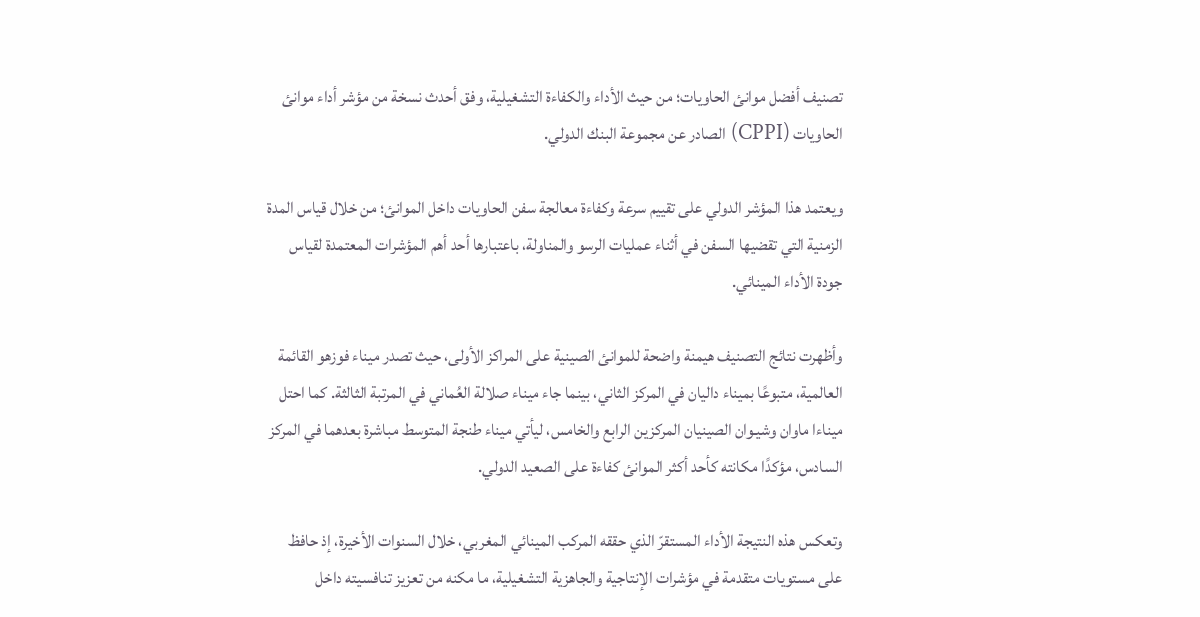تصنيف أفضل موانئ الحاويات؛ من حيث الأداء والكفاءة التشغيلية، وفق أحدث نسخة من مؤشر أداء موانئ الحاويات (CPPI) الصادر عن مجموعة البنك الدولي.

ويعتمد هذا المؤشر الدولي على تقييم سرعة وكفاءة معالجة سفن الحاويات داخل الموانئ؛ من خلال قياس المدة الزمنية التي تقضيها السفن في أثناء عمليات الرسو والمناولة، باعتبارها أحد أهم المؤشرات المعتمدة لقياس جودة الأداء المينائي.

وأظهرت نتائج التصنيف هيمنة واضحة للموانئ الصينية على المراكز الأولى، حيث تصدر ميناء فوزهو القائمة العالمية، متبوعًا بميناء داليان في المركز الثاني، بينما جاء ميناء صلالة العُماني في المرتبة الثالثة. كما احتل ميناءا ماوان وشيـوان الصينيان المركزين الرابع والخامس، ليأتي ميناء طنجة المتوسط مباشرة بعدهما في المركز السادس، مؤكدًا مكانته كأحد أكثر الموانئ كفاءة على الصعيد الدولي.

وتعكس هذه النتيجة الأداء المستقرّ الذي حققه المركب المينائي المغربي، خلال السنوات الأخيرة، إذ حافظ على مستويات متقدمة في مؤشرات الإنتاجية والجاهزية التشغيلية، ما مكنه من تعزيز تنافسيته داخل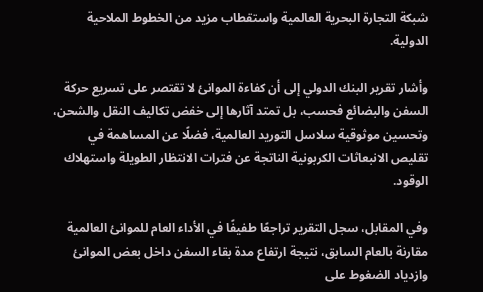شبكة التجارة البحرية العالمية واستقطاب مزيد من الخطوط الملاحية الدولية.

وأشار تقرير البنك الدولي إلى أن كفاءة الموانئ لا تقتصر على تسريع حركة السفن والبضائع فحسب، بل تمتد آثارها إلى خفض تكاليف النقل والشحن، وتحسين موثوقية سلاسل التوريد العالمية، فضلًا عن المساهمة في تقليص الانبعاثات الكربونية الناتجة عن فترات الانتظار الطويلة واستهلاك الوقود.

وفي المقابل، سجل التقرير تراجعًا طفيفًا في الأداء العام للموانئ العالمية مقارنة بالعام السابق، نتيجة ارتفاع مدة بقاء السفن داخل بعض الموانئ وازدياد الضغوط على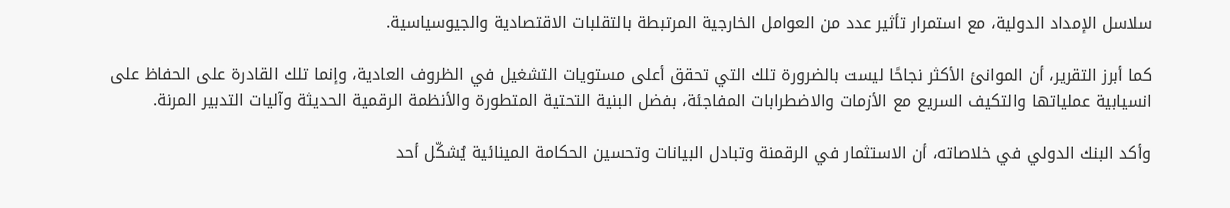سلاسل الإمداد الدولية، مع استمرار تأثير عدد من العوامل الخارجية المرتبطة بالتقلبات الاقتصادية والجيوسياسية.

كما أبرز التقرير، أن الموانئ الأكثر نجاحًا ليست بالضرورة تلك التي تحقق أعلى مستويات التشغيل في الظروف العادية، وإنما تلك القادرة على الحفاظ على انسيابية عملياتها والتكيف السريع مع الأزمات والاضطرابات المفاجئة، بفضل البنية التحتية المتطورة والأنظمة الرقمية الحديثة وآليات التدبير المرنة.

وأكد البنك الدولي في خلاصاته، أن الاستثمار في الرقمنة وتبادل البيانات وتحسين الحكامة المينائية يُشكّل أحد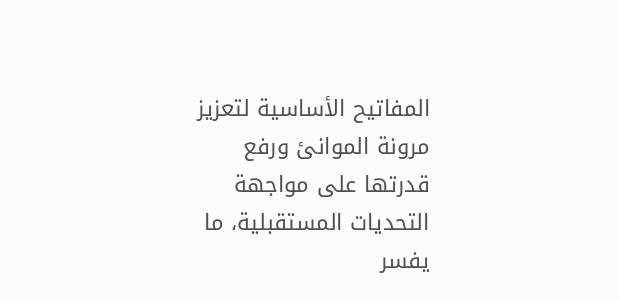المفاتيح الأساسية لتعزيز مرونة الموانئ ورفع قدرتها على مواجهة التحديات المستقبلية، ما يفسر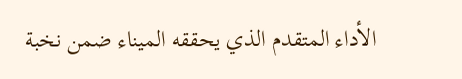الأداء المتقدم الذي يحققه الميناء ضمن نخبة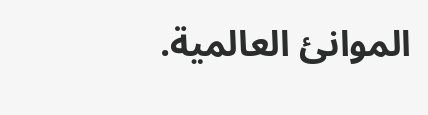الموانئ العالمية.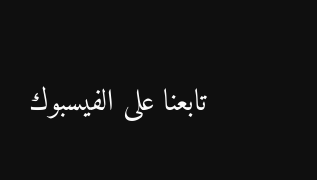تابعنا على الفيسبوك